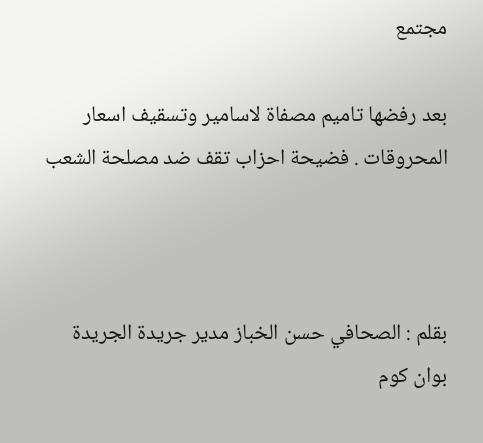مجتمع

بعد رفضها تاميم مصفاة لاسامير وتسقيف اسعار المحروقات . فضيحة احزاب تقف ضد مصلحة الشعب



بقلم : الصحافي حسن الخباز مدير جريدة الجريدة بوان كوم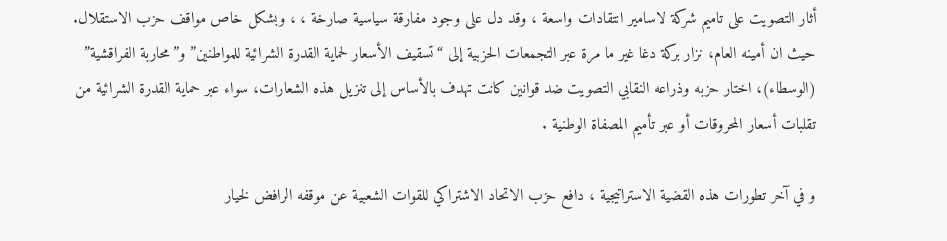أثار التصويت على تاميم شركة لاسامير انتقادات واسعة ، وقد دل على وجود مفارقة سياسية صارخة ، ، وبشكل خاص مواقف حزب الاستقلال. حيث ان أمينه العام، نزار بركة دغا غير ما مرة عبر التجمعات الحزبية إلى “تسقيف الأسعار لحماية القدرة الشرائية للمواطنين” و”محاربة الفراقشية” (الوسطاء)، اختار حزبه وذراعه النقابي التصويت ضد قوانين كانت تهدف بالأساس إلى تنزيل هذه الشعارات، سواء عبر حماية القدرة الشرائية من تقلبات أسعار المحروقات أو عبر تأميم المصفاة الوطنية .

و في آخر تطورات هذه القضية الاستراتيجية ، دافع حزب الاتحاد الاشتراكي للقوات الشعبية عن موقفه الرافض لخيار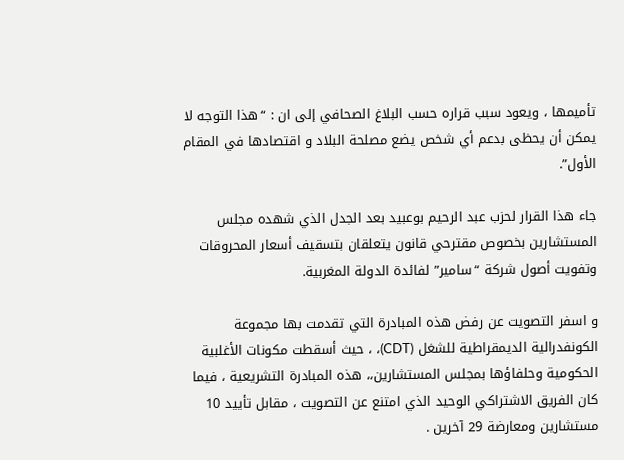تأميمها ، ويعود سبب قراره حسب البلاغ الصحافي إلى ان : “هذا التوجه لا يمكن أن يحظى بدعم أي شخص يضع مصلحة البلاد و اقتصادها في المقام الأول”.

جاء هذا القرار لحزب عبد الرحيم بوعبيد بعد الجدل الذي شهده مجلس المستشارين بخصوص مقترحي قانون يتعلقان بتسقيف أسعار المحروقات وتفويت أصول شركة “سامير” لفائدة الدولة المغربية.

و اسفر التصويت عن رفض هذه المبادرة التي تقدمت بها مجموعة الكونفدرالية الديمقراطية للشغل (CDT)، ، حيث أسقطت مكونات الأغلبية الحكومية وحلفاؤها بمجلس المستشارين،، هذه المبادرة التشريعية ، فيما كان الفريق الاشتراكي الوحيد الذي امتنع عن التصويت ، مقابل تأييد 10 مستشارين ومعارضة 29 آخرين .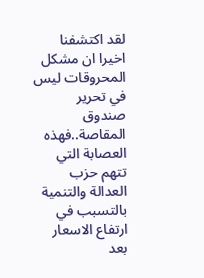لقد اكتشفنا اخيرا ان مشكل المحروقات ليس في تحرير صندوق المقاصة..فهذه العصابة التي تتهم حزب العدالة والتنمية بالتسبب في ارتفاع الاسعار بعد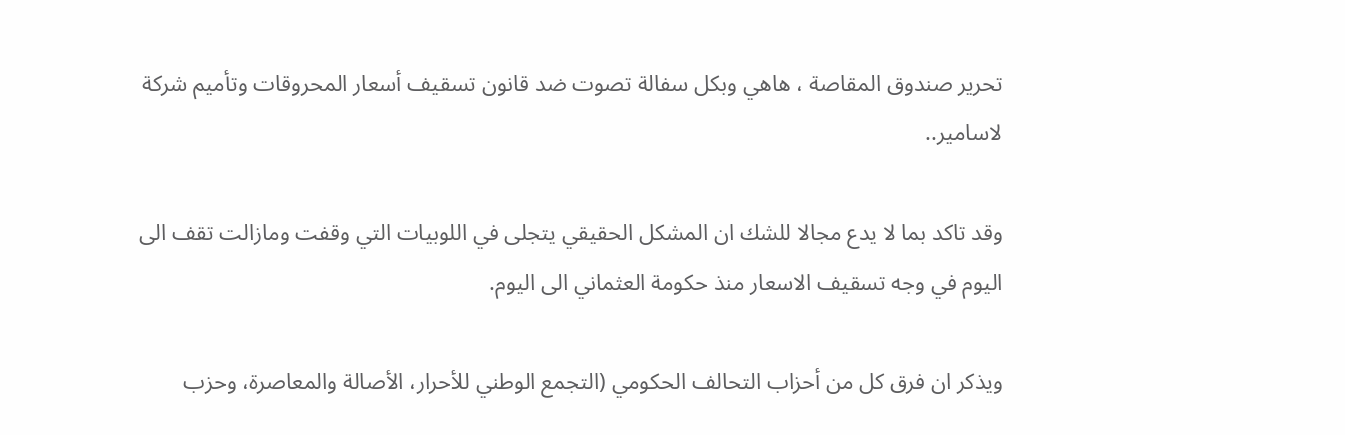تحرير صندوق المقاصة ، هاهي وبكل سفالة تصوت ضد قانون تسقيف أسعار المحروقات وتأميم شركة لاسامير..

وقد تاكد بما لا يدع مجالا للشك ان المشكل الحقيقي يتجلى في اللوبيات التي وقفت ومازالت تقف الى اليوم في وجه تسقيف الاسعار منذ حكومة العثماني الى اليوم.

ويذكر ان فرق كل من أحزاب التحالف الحكومي (التجمع الوطني للأحرار، الأصالة والمعاصرة، وحزب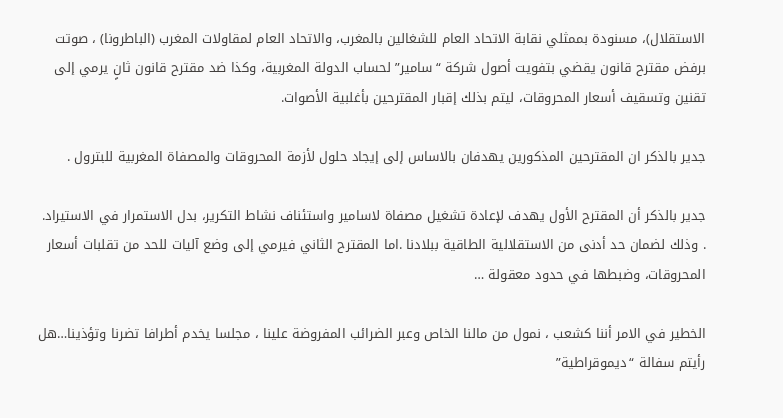الاستقلال)، مسنودة بممثلي نقابة الاتحاد العام للشغالين بالمغرب، والاتحاد العام لمقاولات المغرب (الباطرونا) ، صوتت برفض مقترح قانون يقضي بتفويت أصول شركة “سامير” لحساب الدولة المغربية، وكذا ضد مقترح قانون ثانٍ يرمي إلى تقنين وتسقيف أسعار المحروقات، ليتم بذلك إقبار المقترحين بأغلبية الأصوات.

جدير بالذكر ان المقترحين المذكورين يهدفان بالاساس إلى إيجاد حلول لأزمة المحروقات والمصفاة المغربية للبترول .

جدير بالذكر أن المقترح الأول يهدف لإعادة تشغيل مصفاة لاسامير واستئناف نشاط التكرير، بدل الاستمرار في الاستيراد. . وذلك لضمان حد أدنى من الاستقلالية الطاقية ببلادنا .اما المقترح الثاني فيرمي إلى وضع آليات للحد من تقلبات أسعار المحروقات، وضبطها في حدود معقولة …

الخطير في الامر أننا كشعب ، نمول من مالنا الخاص وعبر الضرائب المفروضة علينا ، مجلسا يخدم أطرافا تضرنا وتؤذينا…هل رأيتم سفالة “ديموقراطية”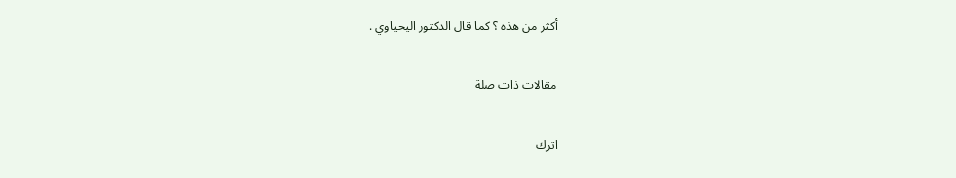أكثر من هذه ؟ كما قال الدكتور اليحياوي .

مقالات ذات صلة

اترك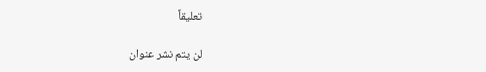تعليقاً

لن يتم نشر عنوان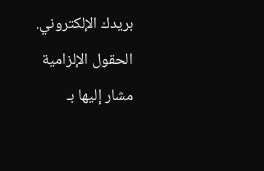بريدك الإلكتروني. الحقول الإلزامية مشار إليها بـ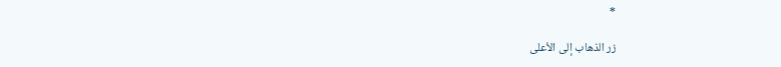*

زر الذهاب إلى الأعلى